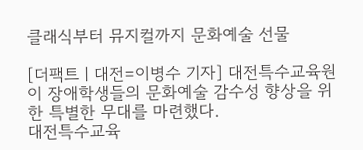클래식부터 뮤지컬까지 문화예술 선물

[더팩트ㅣ대전=이병수 기자] 대전특수교육원이 장애학생들의 문화예술 감수성 향상을 위한 특별한 무대를 마련했다.
대전특수교육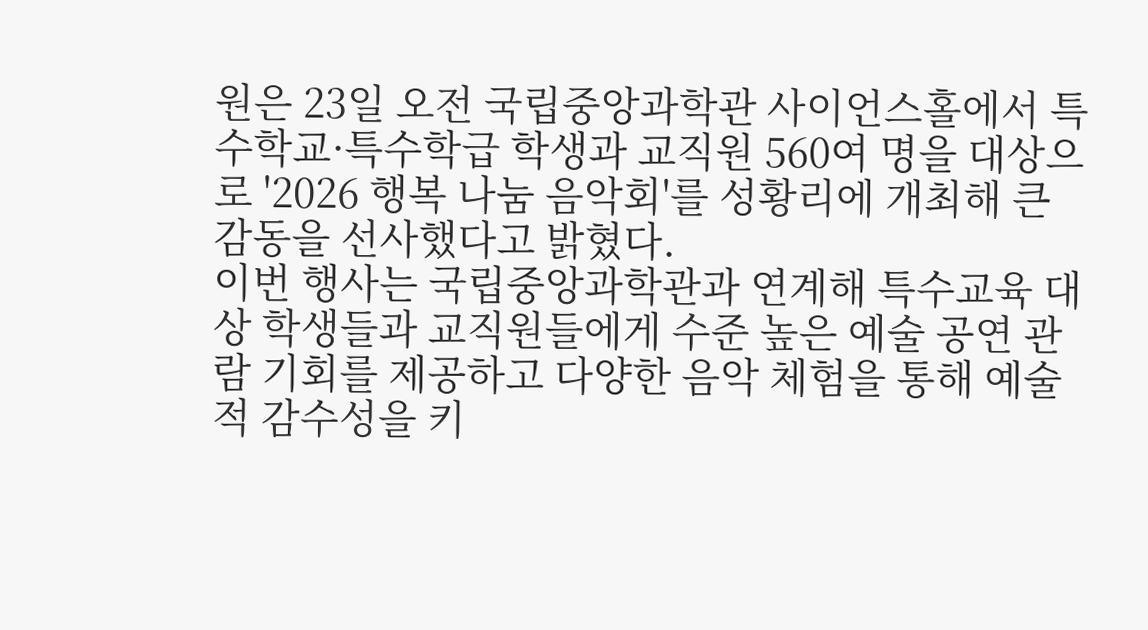원은 23일 오전 국립중앙과학관 사이언스홀에서 특수학교·특수학급 학생과 교직원 560여 명을 대상으로 '2026 행복 나눔 음악회'를 성황리에 개최해 큰 감동을 선사했다고 밝혔다.
이번 행사는 국립중앙과학관과 연계해 특수교육 대상 학생들과 교직원들에게 수준 높은 예술 공연 관람 기회를 제공하고 다양한 음악 체험을 통해 예술적 감수성을 키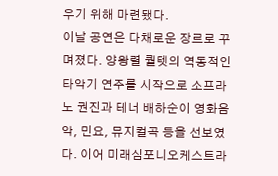우기 위해 마련됐다.
이날 공연은 다채로운 장르로 꾸며졌다. 양왕렬 퀄텟의 역동적인 타악기 연주를 시작으로 소프라노 권진과 테너 배하순이 영화음악, 민요, 뮤지컬곡 등을 선보였다. 이어 미래심포니오케스트라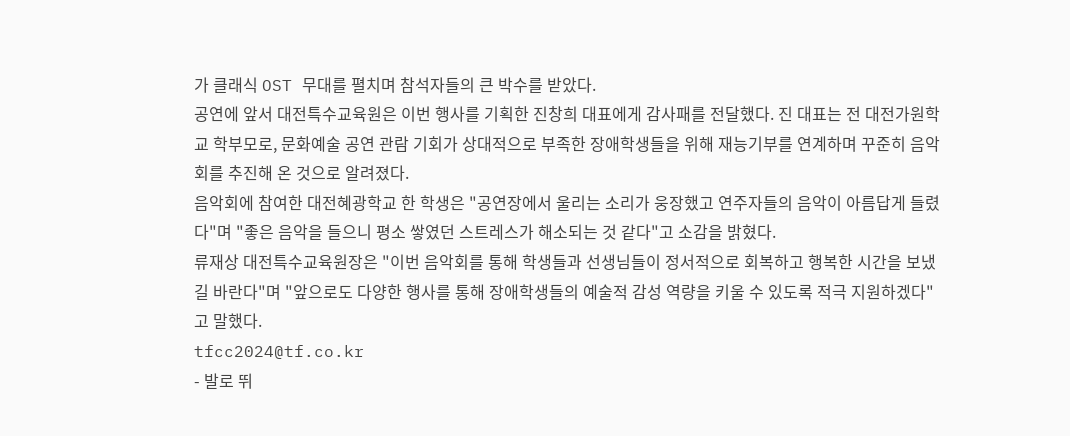가 클래식 OST 무대를 펼치며 참석자들의 큰 박수를 받았다.
공연에 앞서 대전특수교육원은 이번 행사를 기획한 진창희 대표에게 감사패를 전달했다. 진 대표는 전 대전가원학교 학부모로, 문화예술 공연 관람 기회가 상대적으로 부족한 장애학생들을 위해 재능기부를 연계하며 꾸준히 음악회를 추진해 온 것으로 알려졌다.
음악회에 참여한 대전혜광학교 한 학생은 "공연장에서 울리는 소리가 웅장했고 연주자들의 음악이 아름답게 들렸다"며 "좋은 음악을 들으니 평소 쌓였던 스트레스가 해소되는 것 같다"고 소감을 밝혔다.
류재상 대전특수교육원장은 "이번 음악회를 통해 학생들과 선생님들이 정서적으로 회복하고 행복한 시간을 보냈길 바란다"며 "앞으로도 다양한 행사를 통해 장애학생들의 예술적 감성 역량을 키울 수 있도록 적극 지원하겠다"고 말했다.
tfcc2024@tf.co.kr
- 발로 뛰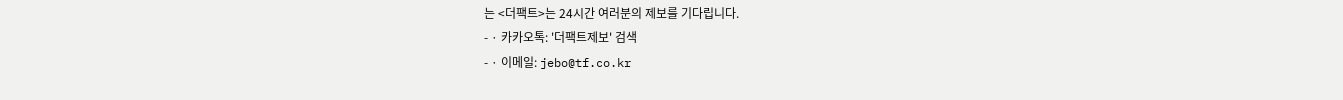는 <더팩트>는 24시간 여러분의 제보를 기다립니다.
- · 카카오톡: '더팩트제보' 검색
- · 이메일: jebo@tf.co.kr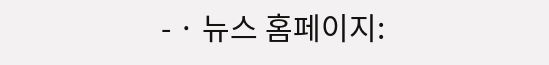- · 뉴스 홈페이지: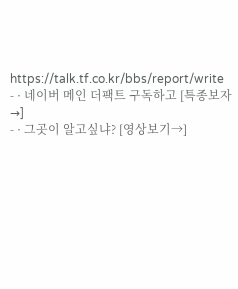https://talk.tf.co.kr/bbs/report/write
- · 네이버 메인 더팩트 구독하고 [특종보자→]
- · 그곳이 알고싶냐? [영상보기→]